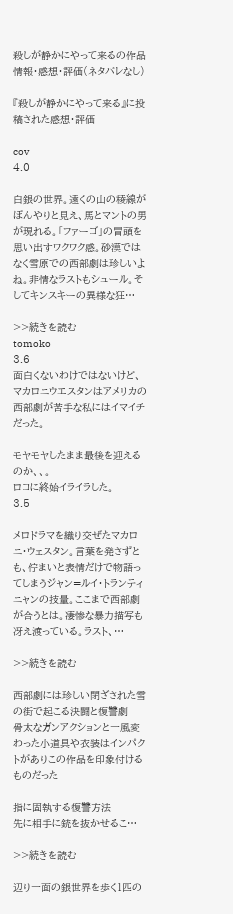殺しが静かにやって来るの作品情報・感想・評価(ネタバレなし)

『殺しが静かにやって来る』に投稿された感想・評価

cov
4.0

白銀の世界。遠くの山の稜線がぼんやりと見え、馬とマントの男が現れる。「ファーゴ」の冒頭を思い出すワクワク感。砂漠ではなく雪原での西部劇は珍しいよね。非情なラストもシュール。そしてキンスキーの異様な狂…

>>続きを読む
tomoko
3.6
面白くないわけではないけど、マカロニウエスタンはアメリカの西部劇が苦手な私にはイマイチだった。

モヤモヤしたまま最後を迎えるのか、、。
ロコに終始イライラした。
3.5

メロドラマを織り交ぜたマカロニ・ウェスタン。言葉を発さずとも、佇まいと表情だけで物語ってしまうジャン=ルイ・トランティニャンの技量。ここまで西部劇が合うとは。凄惨な暴力描写も冴え渡っている。ラスト、…

>>続きを読む

西部劇には珍しい閉ざされた雪の街で起こる決闘と復讐劇
骨太なガンアクションと一風変わった小道具や衣装はインパクトがありこの作品を印象付けるものだった

指に固執する復讐方法
先に相手に銃を抜かせるこ…

>>続きを読む

辺り一面の銀世界を歩く1匹の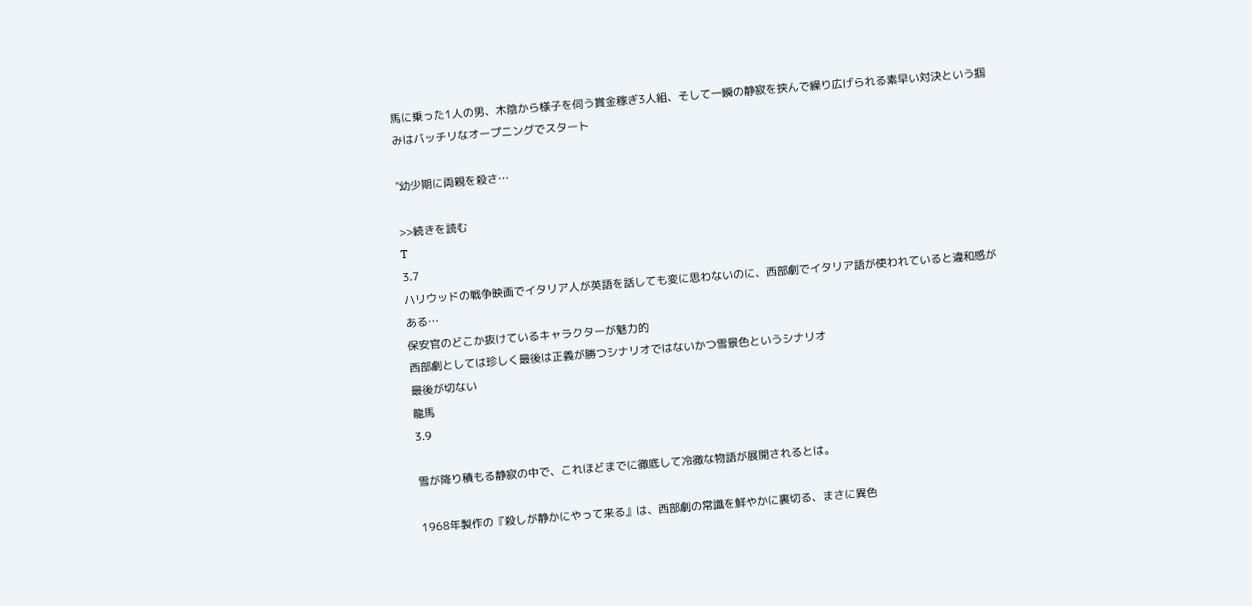馬に乗った1人の男、木陰から様子を伺う賞金稼ぎ3人組、そして一瞬の静寂を挟んで繰り広げられる素早い対決という掴みはバッチリなオープニングでスタート

"幼少期に両親を殺さ…

>>続きを読む
T
3.7
ハリウッドの戦争映画でイタリア人が英語を話しても変に思わないのに、西部劇でイタリア語が使われていると違和感がある…
保安官のどこか抜けているキャラクターが魅力的
西部劇としては珍しく最後は正義が勝つシナリオではないかつ雪景色というシナリオ
最後が切ない
龍馬
3.9

雪が降り積もる静寂の中で、これほどまでに徹底して冷徹な物語が展開されるとは。

1968年製作の『殺しが静かにやって来る』は、西部劇の常識を鮮やかに裏切る、まさに異色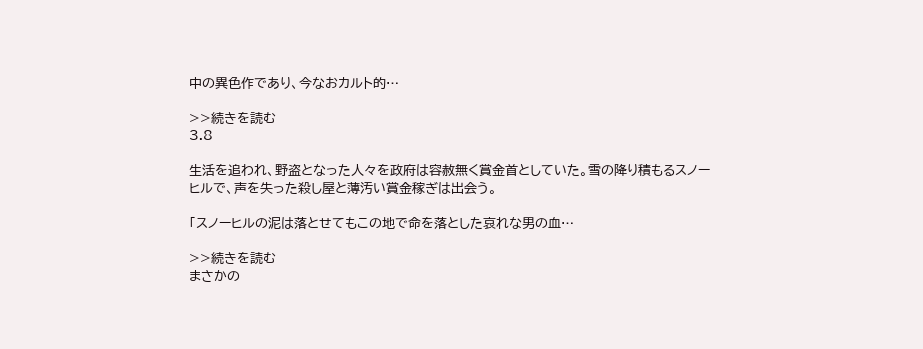中の異色作であり、今なおカルト的…

>>続きを読む
3.8

生活を追われ、野盗となった人々を政府は容赦無く賞金首としていた。雪の降り積もるスノーヒルで、声を失った殺し屋と薄汚い賞金稼ぎは出会う。

「スノーヒルの泥は落とせてもこの地で命を落とした哀れな男の血…

>>続きを読む
まさかの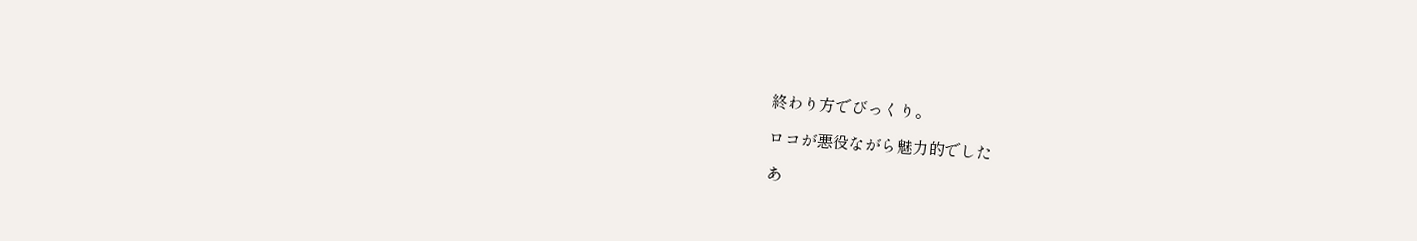終わり方でびっくり。

ロコが悪役ながら魅力的でした

あ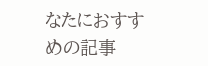なたにおすすめの記事